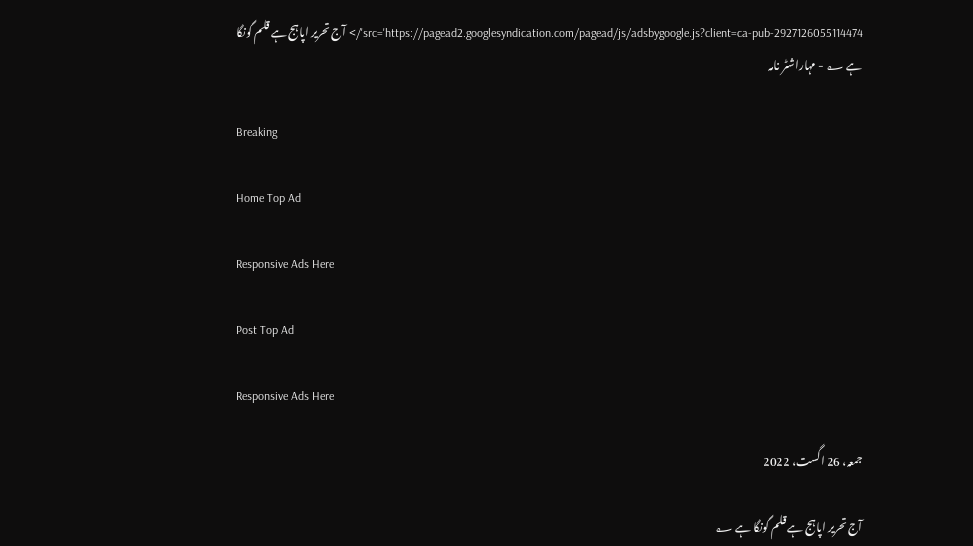src='https://pagead2.googlesyndication.com/pagead/js/adsbygoogle.js?client=ca-pub-2927126055114474'/> آج تحریر اپاہج ہے قلم گونگا ہے ؂ - مہاراشٹر نامہ

Breaking

Home Top Ad

Responsive Ads Here

Post Top Ad

Responsive Ads Here

جمعہ، 26 اگست، 2022

آج تحریر اپاہج ہے قلم گونگا ہے ؂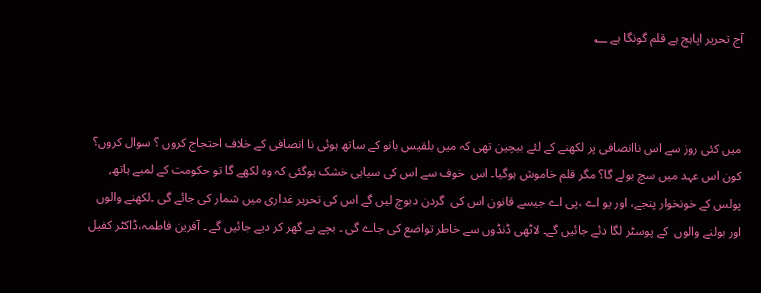آج تحریر اپاہج ہے قلم گونگا ہے ؂



میں کئی روز سے اس ناانصافی پر لکھنے کے لئے بیچین تھی کہ میں بلقیس بانو کے ساتھ ہوئی نا انصافی کے خلاف احتجاج کروں ؟ سوال کروں؟  کون اس عہد میں سچ بولے گا؟ مگر قلم خاموش ہوگیا۔ اس  خوف سے اس کی سیاہی خشک ہوگئی کہ وہ لکھے گا تو حکومت کے لمبے ہاتھ, پولس کے خونخوار پنجے، اور یو اے ،پی اے جیسے قانون اس کی  گردن دبوچ لیں گے اس کی تحریر غداری میں شمار کی جائے گی ۔لکھنے والوں اور بولنے والوں  کے پوسٹر لگا دئے جائیں گے۔ لاٹھی ڈنڈوں سے خاطر تواضع کی جاے گی ۔ بچے بے گھر کر دیے جائیں گے ۔ آفرین فاطمہ،ڈاکٹر کفیل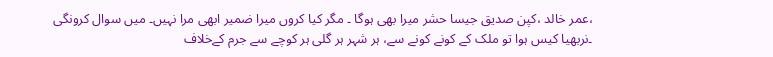،عمر خالد ،کپن صدیق جیسا حشر میرا بھی ہوگا ۔ مگر کیا کروں میرا ضمیر ابھی مرا نہیں۔ میں سوال کرونگی ۔نربھیا کیس ہوا تو ملک کے کونے کونے سے، ہر شہر ہر گلی ہر کوچے سے جرم کےخلاف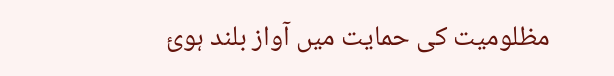مظلومیت کی حمایت میں آواز بلند ہوئ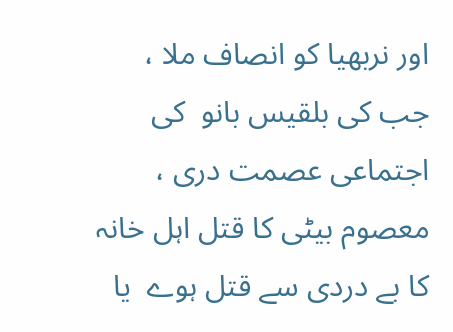اور نربھیا کو انصاف ملا ، جب کی بلقیس بانو  کی اجتماعی عصمت دری ، معصوم بیٹی کا قتل اہل خانہ کا بے دردی سے قتل ہوے  یا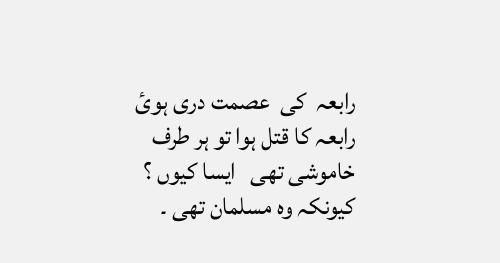رابعہ  کی  عصمت دری ہوئ رابعہ کا قتل ہوا تو ہر طرف خاموشی تھی   ایسا کیوں ؟ کیونکہ وہ مسلمان تھی ۔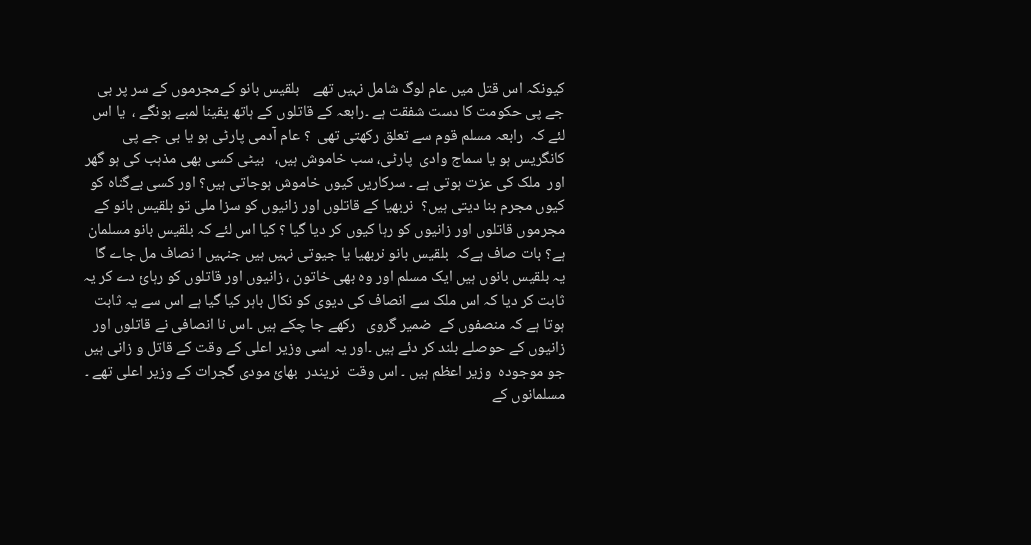کیونکہ اس قتل میں عام لوگ شامل نہیں تھے    بلقیس بانو کےمجرموں کے سر پر بی جے پی حکومت کا دست شفقت ہے ۔رابعہ کے قاتلوں کے ہاتھ یقینا لمبے ہونگے ،  یا اس لئے کہ  رابعہ مسلم قوم سے تعلق رکھتی تھی  ؟ عام آدمی پارٹی ہو یا بی جے پی کانگریس ہو یا سماج وادی  پارٹی، سب خاموش ہیں،   بیٹی کسی بھی مذہب کی ہو گھر اور  ملک کی عزت ہوتی ہے ۔ سرکاریں کیوں خاموش ہوجاتی ہیں؟ اور کسی بےگناہ کو کیوں مجرم بنا دیتی ہیں؟  نربھیا کے قاتلوں اور زانیوں کو سزا ملی تو بلقیس بانو کے مجرموں قاتلوں اور زانیوں کو رہا کیوں کر دیا گیا ؟ کیا اس لئے کہ بلقیس بانو مسلمان ہے؟ بات صاف ہےکہ  بلقیس بانو نربھیا یا جیوتی نہیں ہیں جنہیں ا نصاف مل جاے گا یہ بلقیس بانوں ہیں ایک مسلم اور وہ بھی خاتون ، زانیوں اور قاتلوں کو رہائ دے کر یہ ثابت کر دیا کہ اس ملک سے انصاف کی دیوی کو نکال باہر کیا گیا ہے اس سے یہ ثابت ہوتا ہے کہ منصفوں کے  ضمیر گروی   رکھے جا چکے ہیں ۔اس نا انصافی نے قاتلوں اور زانیوں کے حوصلے بلند کر دئے ہیں ۔اور یہ اسی وزیر اعلی کے وقت کے قاتل و زانی ہیں جو موجودہ  وزیر اعظم ہیں ۔ اس وقت  نریندر  بھائ مودی گجرات کے وزیر اعلی تھے ۔  مسلمانوں کے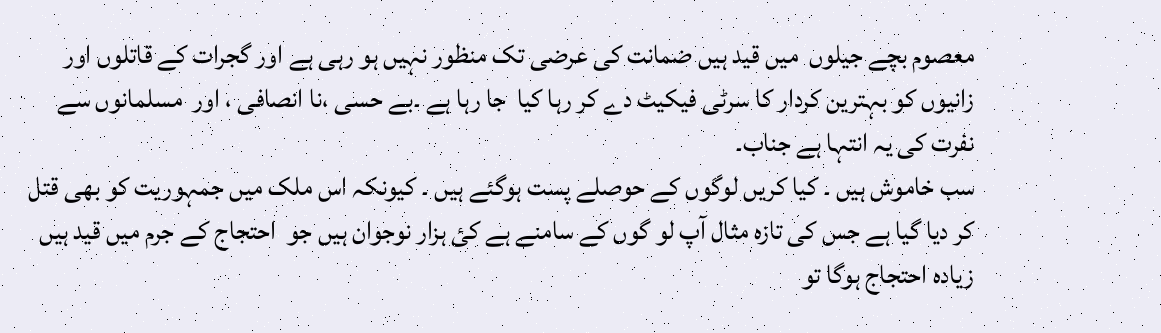معصوم بچے جیلوں  میں قید ہیں ضمانت کی عرضی تک منظور نہیں ہو رہی ہے اور گجرات کے قاتلوں اور زانیوں کو بہترین کردار کا سرٹی فیکیٹ دے کر رہا کیا  جا رہا ہے ۔بے حسی ،نا انصافی ، اور  مسلمانوں سے نفرت کی یہ انتہا ہے جناب۔
سب خاموش ہیں ۔ کیا کریں لوگوں کے حوصلے پست ہوگئے ہیں ۔ کیونکہ اس ملک میں جمہوریت کو بھی قتل کر دیا گیا ہے جس کی تازہ مثال آپ لو گوں کے سامنے ہے کئ ہزار نوجوان ہیں جو  احتجاج کے جرم میں قید ہیں زیادہ احتجاج ہوگا تو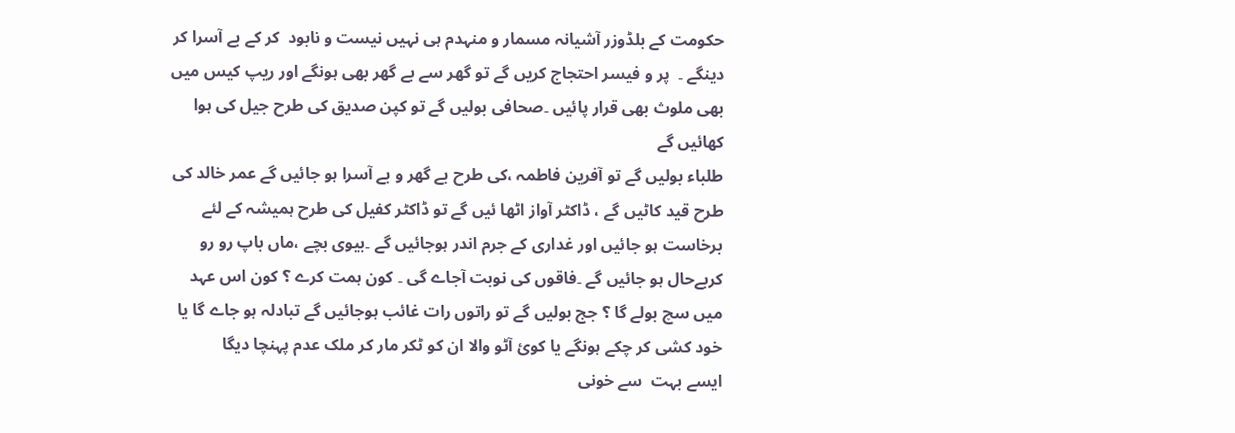حکومت کے بلڈوزر آشیانہ مسمار و منہدم ہی نہیں نیست و نابود  کر کے بے آسرا کر دینگے ۔  پر و فیسر احتجاج کریں گے تو گھر سے بے گھر بھی ہونگے اور ریپ کیس میں بھی ملوث بھی قرار پائیں ۔صحافی بولیں گے تو کپن صدیق کی طرح جیل کی ہوا کھائیں گے
طلباء بولیں گے تو آفرین فاطمہ ،کی طرح بے گھر و بے آسرا ہو جائیں گے عمر خالد کی طرح قید کاٹیں گے ، ڈاکٹر آواز اٹھا ئیں گے تو ڈاکٹر کفیل کی طرح ہمیشہ کے لئے برخاست ہو جائیں اور غداری کے جرم اندر ہوجائیں گے ۔بیوی بچے ،ماں باپ رو رو کربےحال ہو جائیں گے ۔فاقوں کی نوبت آجاے گی ۔ کون ہمت کرے ؟ کون اس عہد میں سچ بولے گا ؟ جج بولیں گے تو راتوں رات غائب ہوجائیں گے تبادلہ ہو جاے گا یا خود کشی کر چکے ہونگے یا کوئ آٹو والا ان کو ٹکر مار کر ملک عدم پہنچا دیگا
ایسے بہت  سے خونی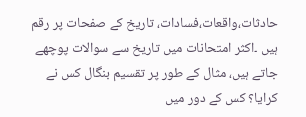حادثات،واقعات،فسادات، تاریخ کے صفحات پر رقم ہیں ۔اکثر امتحانات میں تاریخ سے سوالات پوچھے جاتے ہیں، مثال کے طور پر تقسیم بنگال کس نے کرایا؟ کس کے دور میں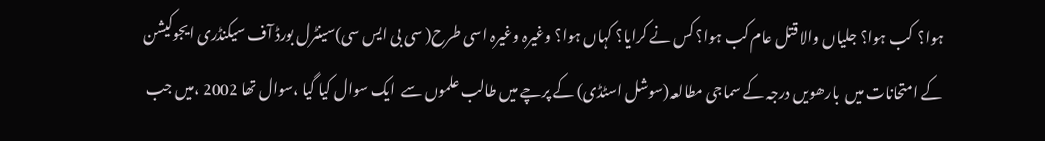ہوا؟  کب ہوا؟ جلیاں والا قتل عام کب ہوا؟ کس نے کرایا؟ کہاں ہوا؟ وغیرہ وغیرہ اسی طرح( سی بی ایس سی)سینٹرل بورڈ آف سیکنڈری ایجوکیشن کے امتحانات میں  بارھویں درجہ کے سماجی مطالعہ(سوشل اسٹڈی) کے پرچے میں طالب علموں سے  ایک سوال کیا گیا ،سوال تھا 2002 ،میں جب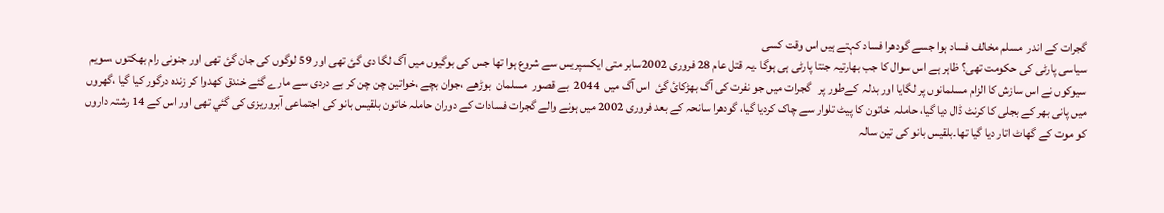گجرات کے اندر  مسلم مخالف فساد ہوا جسے گودھرا فساد کہتے ہیں اس وقت کسی
سیاسی پارٹی کی حکومت تھی؟ ظاہر ہے اس سوال کا جب بھارتیہ جنتا پارٹی ہی ہوگا ۔یہ قتل عام 28 فروری 2002سابر متی ایکسپریس سے شروع ہوا تھا جس کی بوگیوں میں آگ لگا دی گئ تھی اور 59 لوگوں کی جان گئ تھی اور جنونی رام بھکتوں ،سویم سیوکوں نے اس سازش کا الزام مسلمانوں پر لگایا اور بدلہ  کےطور پر   گجرات میں جو نفرت کی آگ بھڑکائ گئ  اس آگ میں  2044  بے قصور  مسلمان  بوڑھے ،جوان بچے ،خواتین چن چن کر بے دردی سے مارے گئے خندق کھدوا کر زندہ درگور کیا گیا ،گھروں میں پانی بھر کے بجلی کا کرنٹ ڈال دیا گیا، حاملہ  خاتون کا پیٹ تلوار سے چاک کردیا گیا، گودھرا سانحہ کے بعد فروری 2002 میں ہونے والے گجرات فسادات کے دوران حاملہ خاتون بلقیس بانو کی اجتماعی آبروریزی کی گئي تھی اور اس کے 14 رشتہ داروں کو موت کے گھاٹ اتار دیا گیا تھا۔بلقیس بانو کی تین سالہ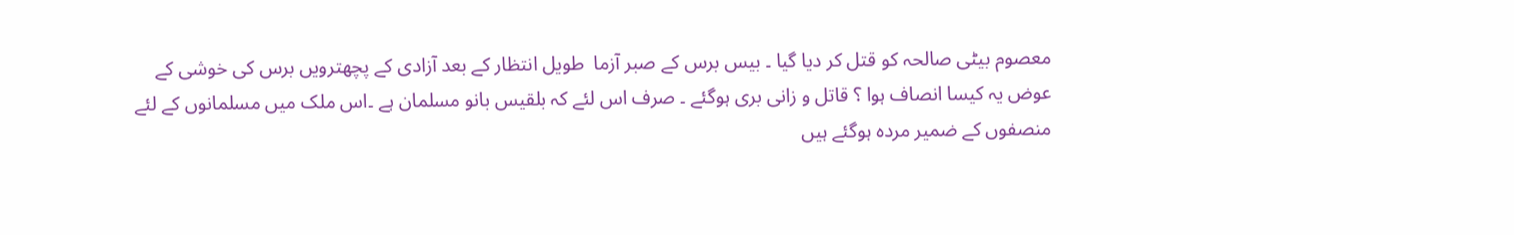معصوم بیٹی صالحہ کو قتل کر دیا گیا ۔ بیس برس کے صبر آزما  طویل انتظار کے بعد آزادی کے پچھترویں برس کی خوشی کے عوض یہ کیسا انصاف ہوا ؟ قاتل و زانی بری ہوگئے ۔ صرف اس لئے کہ بلقیس بانو مسلمان ہے ۔اس ملک میں مسلمانوں کے لئے منصفوں کے ضمیر مردہ ہوگئے ہیں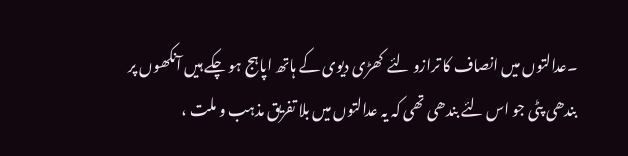۔عدالتوں میں انصاف کا ترازو لئے  کھڑی دیوی کے ہاتھ اپاہج ہو چکے ہیں آنکھوں پر بندھی پٹی جو اس لئے بندھی تھی کہ یہ عدالتوں میں بلا تفریق مذہب و ملت ،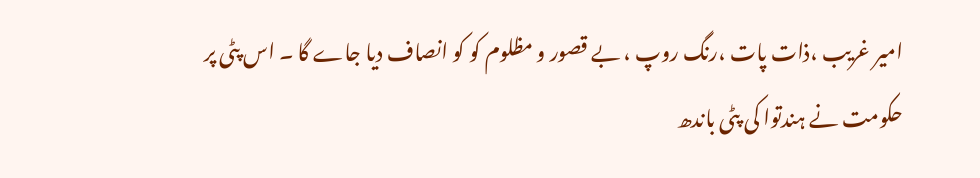امیر غریب ،ذات پات ،رنگ روپ ، بے قصور و مظلوم کو کو انصاف دیا جاے گا ۔ اس پٹی پر حکومت نے ہندتوا کی پٹی باندھ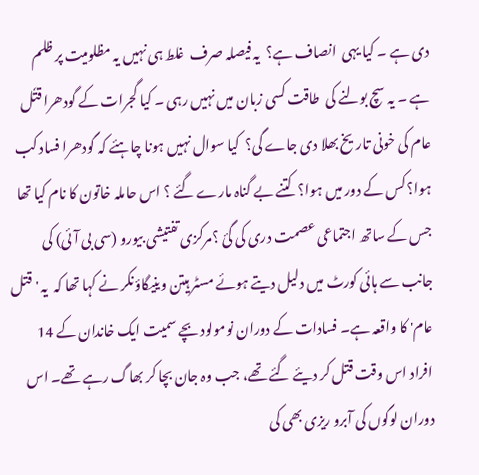دی ہے ۔ کیا یہی  انصاف ہے؟  یہ فیصلہ صرف  غلط ہی نہیں یہ مظلومیت پر ظلم  ہے ۔ یہ سچ بولنے کی  طاقت کسی زبان میں نہیں رہی ۔ کیا گجرات کے گودھرا قتٗل عام کی خونی تاریخ بھلا دی جاے گی؟  کیا سوال نہیں ہونا چاہئے کہ گودھرا فساد کب ہوا؟ کس کے دور میں ہوا؟  کتنے بے گناہ مارے گئے ؟ اس حاملہ خاتون کا نام کیا تھا جس کے ساتھ اجتماعی عصمت دری کی گئ ؟مرکزی تفتیشی بیورو (سی بی آئی) کی جانب سے ہائی کورٹ میں دلیل دیتے ہوئے مسٹر ہیتن وینیگاؤنکر نے کہا تھا کہ  یہ 'قتل عام' کا واقعہ ہے۔ فسادات کے دوران نومولود بچے سمیت ایک خاندان کے 14 افراد اس وقت قتل کر دیئے گئے تھے، جب وہ جان بچا کر بھاگ رہے تھے۔ اس دوران لوگوں کی آبرو ریزی بھی کی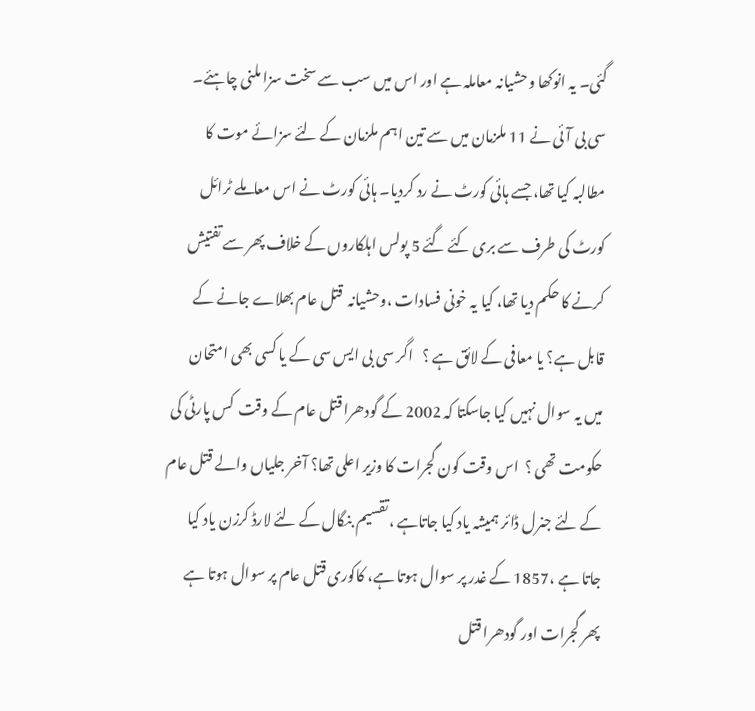گئی۔ یہ انوکھا وحشیانہ معاملہ ہے اور اس میں سب سے سخت سزا ملنی چاہئے۔ سی بی آئی نے 11 ملزمان میں سے تین اہم ملزمان کے لئے سزائے موت کا مطالبہ کیا تھا، جسے ہائی کورٹ نے رد کردیا۔ ہائی کورٹ نے اس معاملے ٹرائل کورٹ کی طرف سے بری کئے گئے 5 پولس اہلکاروں کے خلاف پھر سے تفتیش کرنے کا حکم دیا تھا، کیا یہ خونی فسادات ،وحشیانہ  قتل عام بھلاے جانے کے قابل ہے؟ یا معافی کے لائق ہے ؟   اگر سی بی ایس سی کے یا کسی بھی امتحان میں یہ سوال نہیں کیا جاسکتا کہ 2002 کے گودھرا قتل عام کے وقت  کس پارٹی کی حکومت تھی ؟  اس وقت کون گجرات کا وزیر اعلی تھا؟ آخر جلیاں والے قتل عام کے لئے جنرل ڈائر ہمیشہ یاد کیا جاتاہے ،تقسیم بنگال کے لئے لارڈ کرزن یاد کیا جاتا ہے ،1857 کے غدر پر سوال ہوتا ہے، کاکوری قتل عام پر سوال ہوتا ہے پھر گجرات اور گودھرا قتل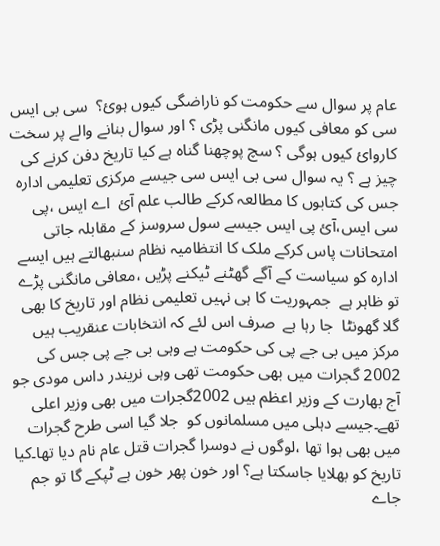عام پر سوال سے حکومت کو ناراضگی کیوں ہوئ؟  سی بی ایس سی کو معافی کیوں مانگنی پڑی ؟ اور سوال بنانے والے پر سخت کاروائ کیوں ہوگی ؟ سچ پوچھنا گناہ ہے کیا تاریخ دفن کرنے کی چیز ہے ؟ یہ سوال سی بی ایس سی جیسے مرکزی تعلیمی ادارہ جس کی کتابوں کا مطالعہ کرکے طالب علم آئ  اے ایس ،پی سی ایس،آئ پی ایس جیسے سول سروسز کے مقابلہ جاتی امتحانات پاس کرکے ملک کا انتظامیہ نظام سنبھالتے ہیں ایسے ادارہ کو سیاست کے آگے گھٹنے ٹیکنے پڑیں ،معافی مانگنی پڑے تو ظاہر ہے  جمہوریت کا ہی نہیں تعلیمی نظام اور تاریخ کا بھی گلا گھونٹا  جا رہا ہے  صرف اس لئے کہ انتخابات عنقریب ہیں مرکز میں بی جے پی کی حکومت ہے وہی بی جے پی جس کی 2002 گجرات میں بھی حکومت تھی وہی نریندر داس مودی جو آج بھارت کے وزیر اعظم ہیں 2002گجرات میں بھی وزیر اعلی تھے۔جیسے دہلی میں مسلمانوں کو  جلا گیا اسی طرح گجرات میں بھی ہوا تھا ،لوگوں نے دوسرا گجرات قتل عام نام دیا تھا۔کیا تاریخ کو بھلایا جاسکتا ہے؟ اور خون پھر خون ہے ٹپکے گا تو جم جاے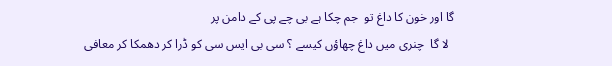گا اور خون کا داغ تو  جم چکا ہے بی چے پی کے دامن پر
  لا گا  چنری میں داغ چھاؤں کیسے ؟ سی بی ایس سی کو ڈرا کر دھمکا کر معافی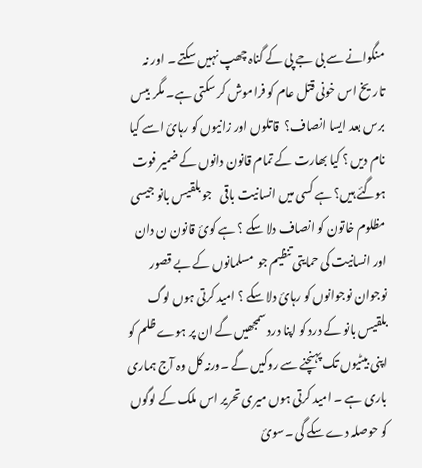منگوانے سے بی جے پی کے گناہ چھپ نہیں سکتے ۔ اور نہ تاریخ اس خونی قتل عام کو فراموش کر سکتی ہے۔ مگر  بیس برس بعد ایسا انصاف؟  قاتلوں اور زانیوں کو رہائ اسے کیا  نام دیں ؟ کیا بھارت کے تمام قانون دانوں کے ضمیر فوت ہوگئے ہیں؟ ہے کسی میں انسانیت باقی   جو بلقیس بانو جیسی مظلوم خاتون کو انصاف دلا سکے ؟ ہے کوئ قانون ن دان اور انسانیت کی حمایتی تنظیم جو  مسلمانوں کے بے قصور نوجوان نوجوانوں کو رہائ دلا سکے ؟ امید کرتی ہوں لوگ بلقیس بانو کے درد کو اپنا درد سمجھیں گے ان پر ہوے ظلم کو اپنی بیٹیوں تک پہنچنے سے روکیں گے ۔ورنہ کل وہ آج ہماری باری ہے ۔ امید کرتی ہوں میری تحریر اس ملک کے لوگوں کو حوصلہ دے سکے گی ۔سوئ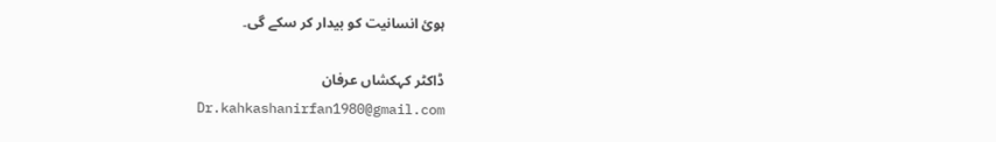ہوئ انسانیت کو بیدار کر سکے گی۔

ڈاکٹر کہکشاں عرفان
Dr.kahkashanirfan1980@gmail.com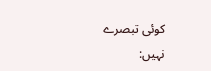کوئی تبصرے نہیں: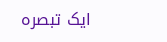ایک تبصرہ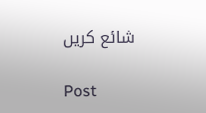شائع کریں

Post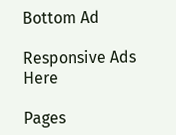Bottom Ad

Responsive Ads Here

Pages